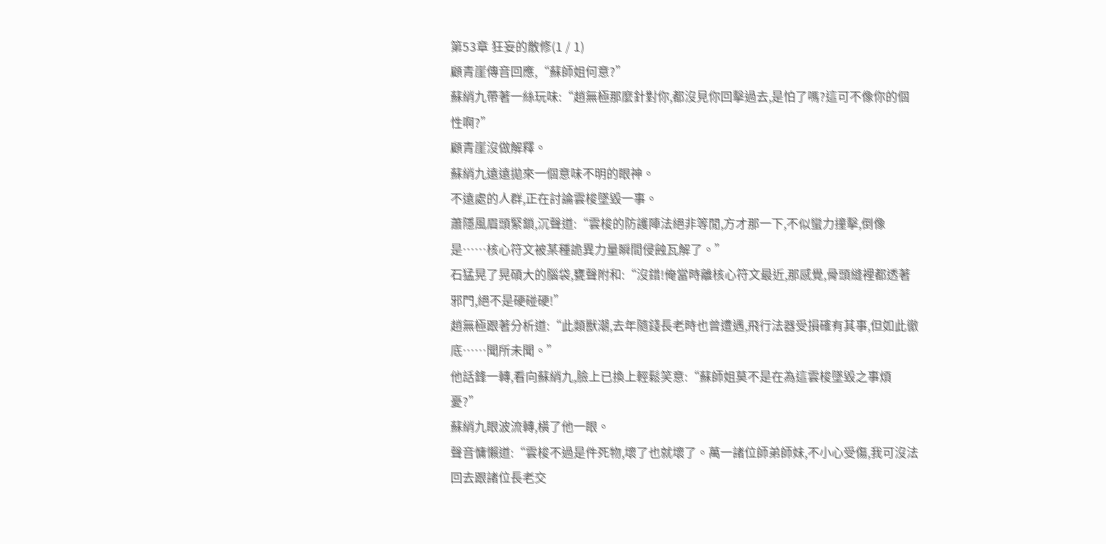第53章 狂妄的散修(1 / 1)
顧青崖傳音回應,“蘇師姐何意?”
蘇綃九帶著一絲玩味:“趙無極那麼針對你,都沒見你回擊過去,是怕了嗎?這可不像你的個性啊?”
顧青崖沒做解釋。
蘇綃九遠遠拋來一個意味不明的眼神。
不遠處的人群,正在討論雲梭墜毀一事。
蕭隱風眉頭緊鎖,沉聲道:“雲梭的防護陣法絕非等閒,方才那一下,不似蠻力撞擊,倒像是……核心符文被某種詭異力量瞬間侵蝕瓦解了。”
石猛晃了晃碩大的腦袋,甕聲附和:“沒錯!俺當時離核心符文最近,那感覺,骨頭縫裡都透著邪門,絕不是硬碰硬!”
趙無極跟著分析道:“此類獸潮,去年隨錢長老時也曾遭遇,飛行法器受損確有其事,但如此徹底……聞所未聞。”
他話鋒一轉,看向蘇綃九,臉上已換上輕鬆笑意:“蘇師姐莫不是在為這雲梭墜毀之事煩憂?”
蘇綃九眼波流轉,橫了他一眼。
聲音慵懶道:“雲梭不過是件死物,壞了也就壞了。萬一諸位師弟師妹,不小心受傷,我可沒法回去跟諸位長老交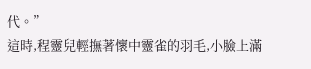代。”
這時,程靈兒輕撫著懷中靈雀的羽毛,小臉上滿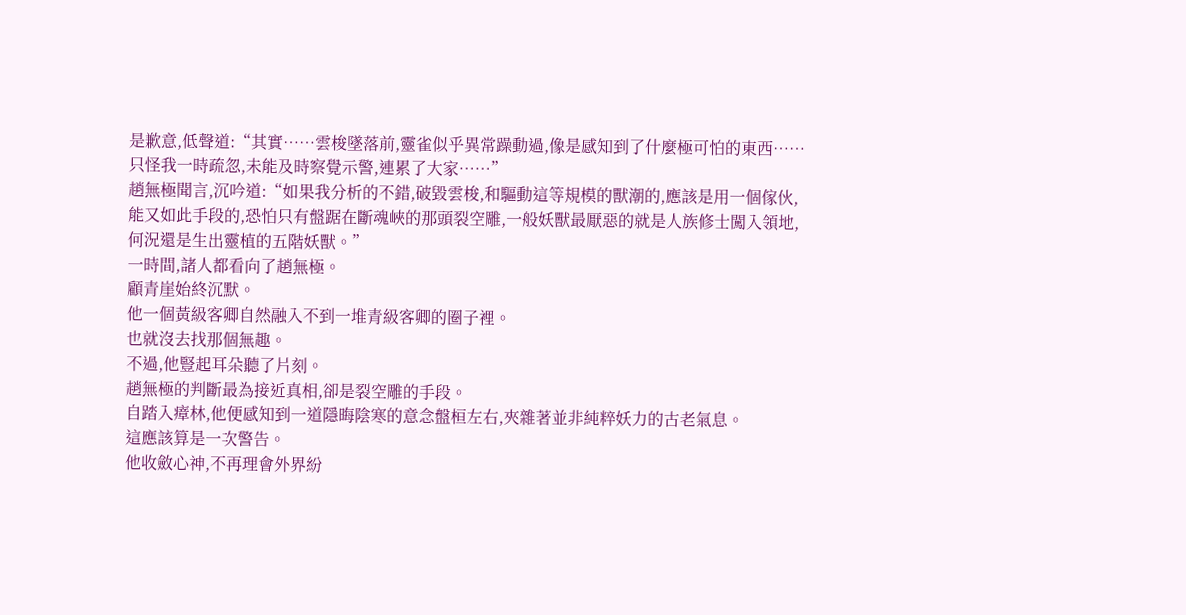是歉意,低聲道:“其實……雲梭墜落前,靈雀似乎異常躁動過,像是感知到了什麼極可怕的東西……只怪我一時疏忽,未能及時察覺示警,連累了大家……”
趙無極聞言,沉吟道:“如果我分析的不錯,破毀雲梭,和驅動這等規模的獸潮的,應該是用一個傢伙,能又如此手段的,恐怕只有盤踞在斷魂峽的那頭裂空雕,一般妖獸最厭惡的就是人族修士闖入領地,何況還是生出靈植的五階妖獸。”
一時間,諸人都看向了趙無極。
顧青崖始終沉默。
他一個黃級客卿自然融入不到一堆青級客卿的圈子裡。
也就沒去找那個無趣。
不過,他豎起耳朵聽了片刻。
趙無極的判斷最為接近真相,卻是裂空雕的手段。
自踏入瘴林,他便感知到一道隱晦陰寒的意念盤桓左右,夾雜著並非純粹妖力的古老氣息。
這應該算是一次警告。
他收斂心神,不再理會外界紛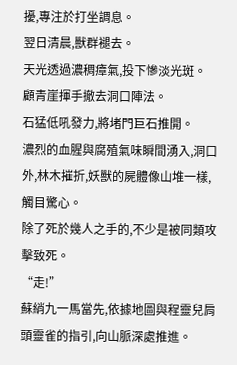擾,專注於打坐調息。
翌日清晨,獸群褪去。
天光透過濃稠瘴氣,投下慘淡光斑。
顧青崖揮手撤去洞口陣法。
石猛低吼發力,將堵門巨石推開。
濃烈的血腥與腐殖氣味瞬間湧入,洞口外,林木摧折,妖獸的屍體像山堆一樣,觸目驚心。
除了死於幾人之手的,不少是被同類攻擊致死。
“走!”
蘇綃九一馬當先,依據地圖與程靈兒肩頭靈雀的指引,向山脈深處推進。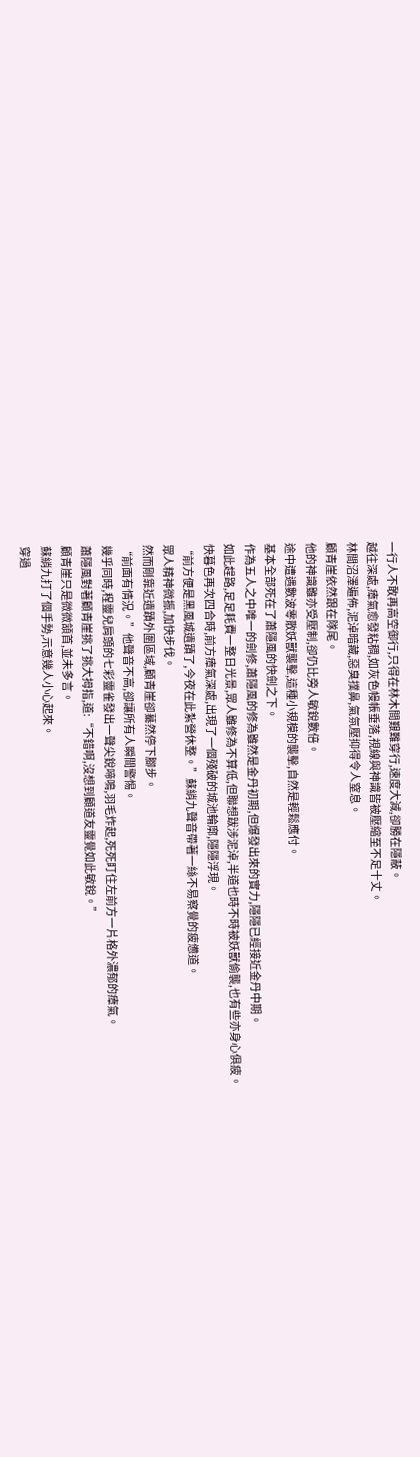一行人不敢再高空御行,只得在林木間艱難穿行,速度大減,卻勝在隱蔽。
越往深處,瘴氣愈發粘稠,如灰色幔帳垂落,視線與神識皆被壓縮至不足十丈。
林間沼澤遍佈,泥淖暗藏,惡臭撲鼻,氣氛壓抑得令人窒息。
顧青崖依然跟在隊尾。
他的神識雖亦受壓制,卻仍比旁人敏銳數倍。
途中遭遇數波零散妖獸襲擊,這種小規模的襲擊,自然是輕鬆應付。
基本全部死在了蕭隱風的快劍之下。
作為五人之中唯一的劍修,蕭隱風的修為雖然是金丹初期,但爆發出來的實力,隱隱已經接近金丹中期。
如此趕路,足足耗費一整日光景,眾人雖修為不算低,但聯想跋涉泥淖,半道也時不時被妖獸偷襲,也有些亦身心俱疲。
快暮色再次四合時,前方瘴氣深處,出現了一個殘破的城池輪廓,隱隱浮現。
“前方便是黑風城遺蹟了,今夜在此紮營休整。”蘇綃九聲音帶著一絲不易察覺的疲憊道。
眾人精神微振,加快步伐。
然而剛靠近遺蹟外圍區域,顧青崖卻驀然停下腳步。
“前面有情況。”他聲音不高,卻讓所有人瞬間警惕。
幾乎同時,程靈兒肩頭的七彩靈雀發出一聲尖銳啼鳴,羽毛炸起,死死盯住左前方一片格外濃郁的瘴氣。
蕭隱風對著顧青崖挑了挑大拇指,道:“不錯啊,沒想到顧道友靈覺如此敏銳。”
顧青崖只是微微頷首,並未多言。
蘇綃九打了個手勢,示意幾人小心起來。
穿過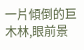一片傾倒的巨木林,眼前景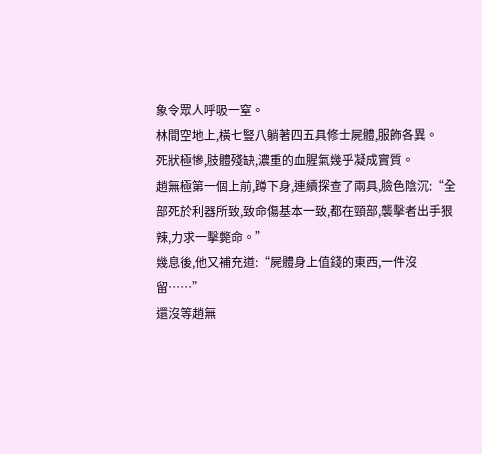象令眾人呼吸一窒。
林間空地上,橫七豎八躺著四五具修士屍體,服飾各異。
死狀極慘,肢體殘缺,濃重的血腥氣幾乎凝成實質。
趙無極第一個上前,蹲下身,連續探查了兩具,臉色陰沉:“全部死於利器所致,致命傷基本一致,都在頸部,襲擊者出手狠辣,力求一擊斃命。”
幾息後,他又補充道:“屍體身上值錢的東西,一件沒留……”
還沒等趙無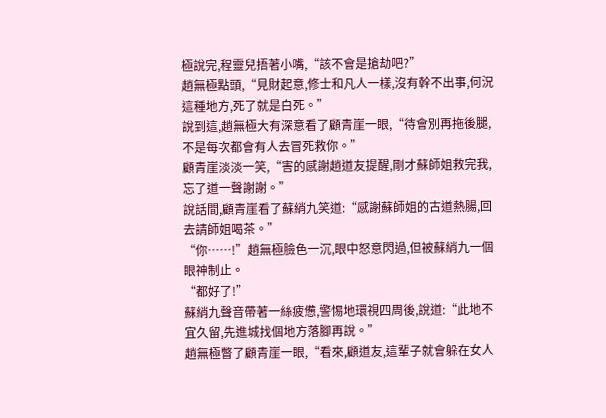極說完,程靈兒捂著小嘴,“該不會是搶劫吧?”
趙無極點頭,“見財起意,修士和凡人一樣,沒有幹不出事,何況這種地方,死了就是白死。”
說到這,趙無極大有深意看了顧青崖一眼,“待會別再拖後腿,不是每次都會有人去冒死救你。”
顧青崖淡淡一笑,“害的感謝趙道友提醒,剛才蘇師姐救完我,忘了道一聲謝謝。”
說話間,顧青崖看了蘇綃九笑道:“感謝蘇師姐的古道熱腸,回去請師姐喝茶。”
“你……!”趙無極臉色一沉,眼中怒意閃過,但被蘇綃九一個眼神制止。
“都好了!”
蘇綃九聲音帶著一絲疲憊,警惕地環視四周後,說道:“此地不宜久留,先進城找個地方落腳再說。”
趙無極瞥了顧青崖一眼,“看來,顧道友,這輩子就會躲在女人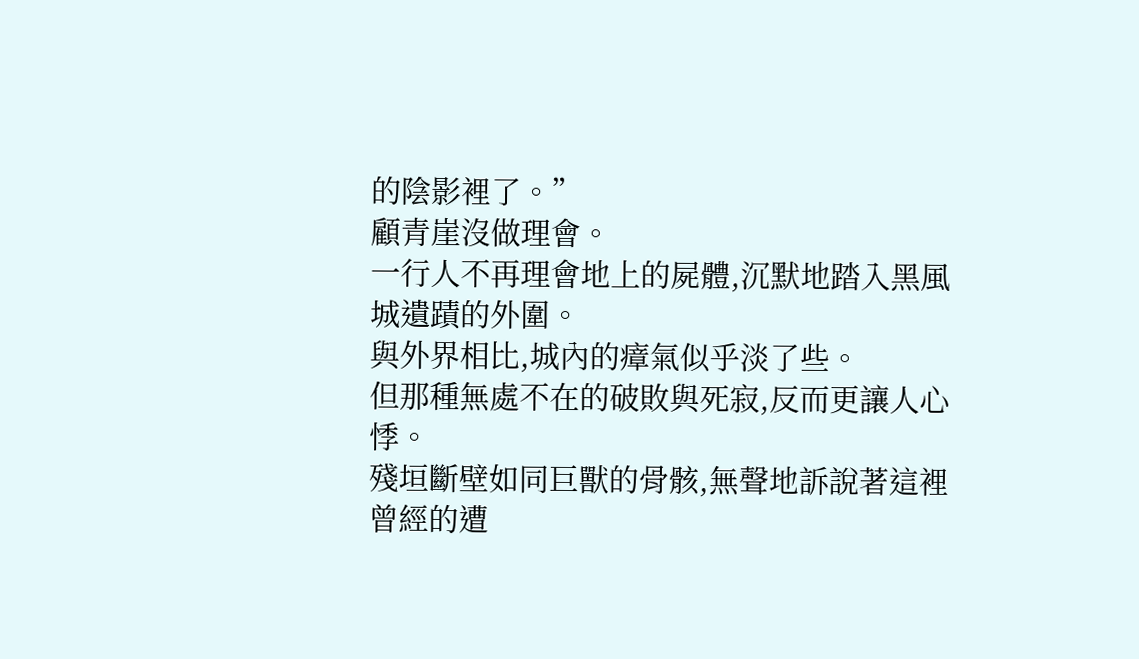的陰影裡了。”
顧青崖沒做理會。
一行人不再理會地上的屍體,沉默地踏入黑風城遺蹟的外圍。
與外界相比,城內的瘴氣似乎淡了些。
但那種無處不在的破敗與死寂,反而更讓人心悸。
殘垣斷壁如同巨獸的骨骸,無聲地訴說著這裡曾經的遭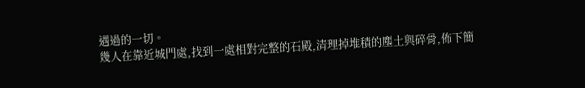遇過的一切。
幾人在靠近城門處,找到一處相對完整的石殿,清理掉堆積的塵土與碎骨,佈下簡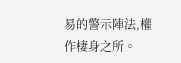易的警示陣法,權作棲身之所。